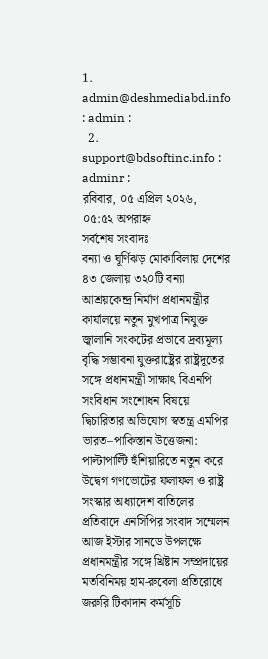1. admin@deshmediabd.info : admin :
  2. support@bdsoftinc.info : adminr :
রবিবার, ০৫ এপ্রিল ২০২৬, ০৫:৫২ অপরাহ্ন
সর্বশেষ সংবাদঃ
বন্যা ও ঘূর্ণিঝড় মোকাবিলায় দেশের ৪৩ জেলায় ৩২০টি বন্যা আশ্রয়কেন্দ্র নির্মাণ প্রধানমন্ত্রীর কার্যালয়ে নতুন মুখপাত্র নিযুক্ত জ্বালানি সংকটের প্রভাবে দ্রব্যমূল্য বৃদ্ধি সম্ভাবনা যুক্তরাষ্ট্রের রাষ্ট্রদূতের সঙ্গে প্রধানমন্ত্রী সাক্ষাৎ বিএনপি সংবিধান সংশোধন বিষয়ে দ্বিচারিতার অভিযোগ স্বতন্ত্র এমপির ভারত–পাকিস্তান উত্তেজনা: পাল্টাপাল্টি হুঁশিয়ারিতে নতুন করে উদ্বেগ গণভোটের ফলাফল ও রাষ্ট্র সংস্কার অধ্যাদেশ বাতিলের প্রতিবাদে এনসিপির সংবাদ সম্মেলন আজ ইস্টার সানডে উপলক্ষে প্রধানমন্ত্রীর সঙ্গে খ্রিষ্টান সম্প্রদায়ের মতবিনিময় হাম-রুবেলা প্রতিরোধে জরুরি টিকাদান কর্মসূচি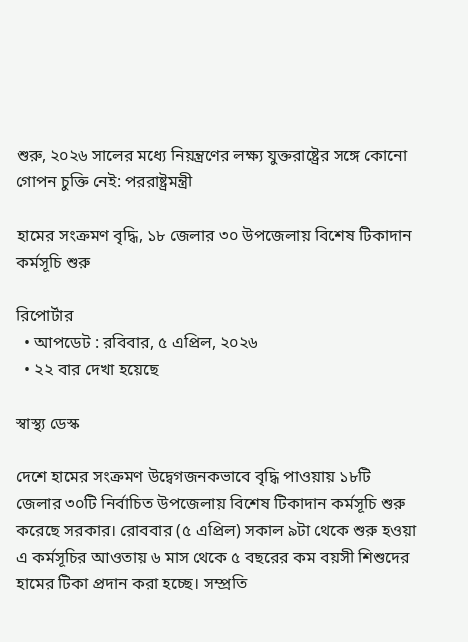শুরু, ২০২৬ সালের মধ্যে নিয়ন্ত্রণের লক্ষ্য যুক্তরাষ্ট্রের সঙ্গে কোনো গোপন চুক্তি নেই: পররাষ্ট্রমন্ত্রী

হামের সংক্রমণ বৃদ্ধি, ১৮ জেলার ৩০ উপজেলায় বিশেষ টিকাদান কর্মসূচি শুরু

রিপোর্টার
  • আপডেট : রবিবার, ৫ এপ্রিল, ২০২৬
  • ২২ বার দেখা হয়েছে

স্বাস্থ্য ডেস্ক

দেশে হামের সংক্রমণ উদ্বেগজনকভাবে বৃদ্ধি পাওয়ায় ১৮টি জেলার ৩০টি নির্বাচিত উপজেলায় বিশেষ টিকাদান কর্মসূচি শুরু করেছে সরকার। রোববার (৫ এপ্রিল) সকাল ৯টা থেকে শুরু হওয়া এ কর্মসূচির আওতায় ৬ মাস থেকে ৫ বছরের কম বয়সী শিশুদের হামের টিকা প্রদান করা হচ্ছে। সম্প্রতি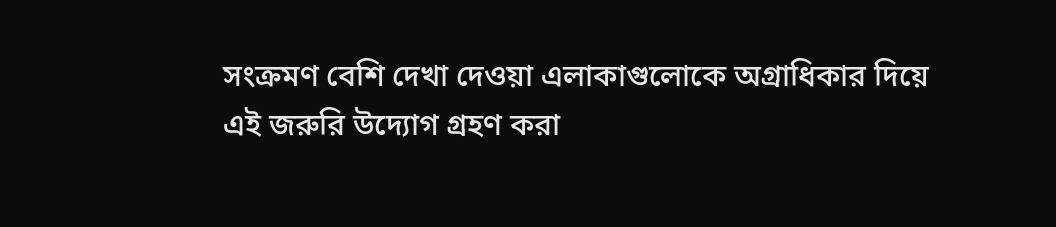সংক্রমণ বেশি দেখা দেওয়া এলাকাগুলোকে অগ্রাধিকার দিয়ে এই জরুরি উদ্যোগ গ্রহণ করা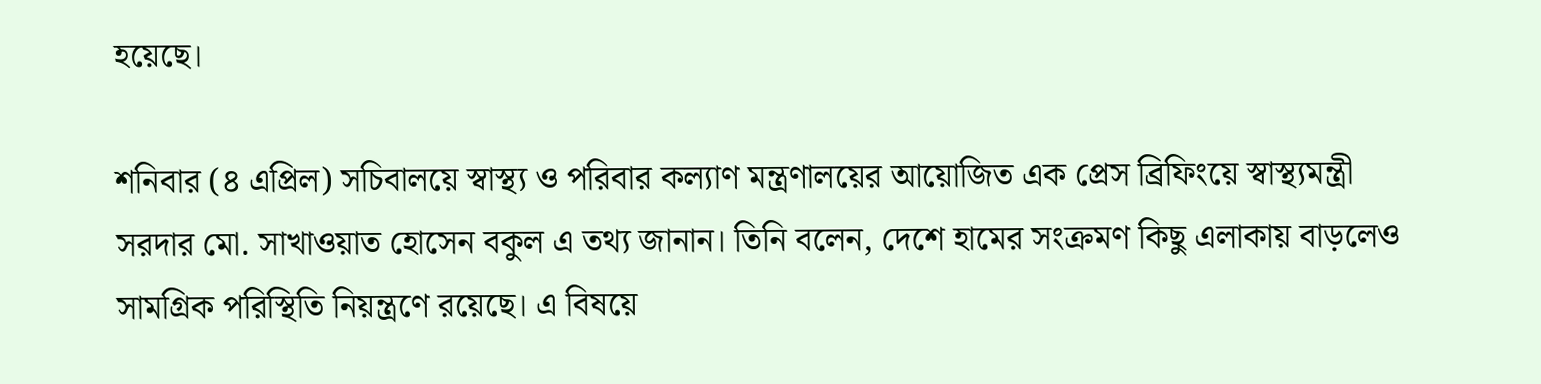হয়েছে।

শনিবার (৪ এপ্রিল) সচিবালয়ে স্বাস্থ্য ও পরিবার কল্যাণ মন্ত্রণালয়ের আয়োজিত এক প্রেস ব্রিফিংয়ে স্বাস্থ্যমন্ত্রী সরদার মো. সাখাওয়াত হোসেন বকুল এ তথ্য জানান। তিনি বলেন, দেশে হামের সংক্রমণ কিছু এলাকায় বাড়লেও সামগ্রিক পরিস্থিতি নিয়ন্ত্রণে রয়েছে। এ বিষয়ে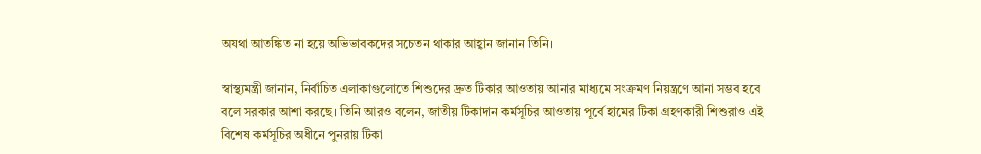অযথা আতঙ্কিত না হয়ে অভিভাবকদের সচেতন থাকার আহ্বান জানান তিনি।

স্বাস্থ্যমন্ত্রী জানান, নির্বাচিত এলাকাগুলোতে শিশুদের দ্রুত টিকার আওতায় আনার মাধ্যমে সংক্রমণ নিয়ন্ত্রণে আনা সম্ভব হবে বলে সরকার আশা করছে। তিনি আরও বলেন, জাতীয় টিকাদান কর্মসূচির আওতায় পূর্বে হামের টিকা গ্রহণকারী শিশুরাও এই বিশেষ কর্মসূচির অধীনে পুনরায় টিকা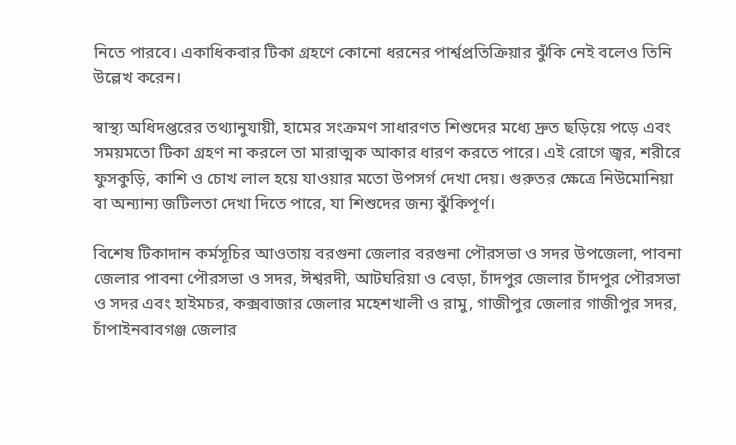নিতে পারবে। একাধিকবার টিকা গ্রহণে কোনো ধরনের পার্শ্বপ্রতিক্রিয়ার ঝুঁকি নেই বলেও তিনি উল্লেখ করেন।

স্বাস্থ্য অধিদপ্তরের তথ্যানুযায়ী, হামের সংক্রমণ সাধারণত শিশুদের মধ্যে দ্রুত ছড়িয়ে পড়ে এবং সময়মতো টিকা গ্রহণ না করলে তা মারাত্মক আকার ধারণ করতে পারে। এই রোগে জ্বর, শরীরে ফুসকুড়ি, কাশি ও চোখ লাল হয়ে যাওয়ার মতো উপসর্গ দেখা দেয়। গুরুতর ক্ষেত্রে নিউমোনিয়া বা অন্যান্য জটিলতা দেখা দিতে পারে, যা শিশুদের জন্য ঝুঁকিপূর্ণ।

বিশেষ টিকাদান কর্মসূচির আওতায় বরগুনা জেলার বরগুনা পৌরসভা ও সদর উপজেলা, পাবনা জেলার পাবনা পৌরসভা ও সদর, ঈশ্বরদী, আটঘরিয়া ও বেড়া, চাঁদপুর জেলার চাঁদপুর পৌরসভা ও সদর এবং হাইমচর, কক্সবাজার জেলার মহেশখালী ও রামু, গাজীপুর জেলার গাজীপুর সদর, চাঁপাইনবাবগঞ্জ জেলার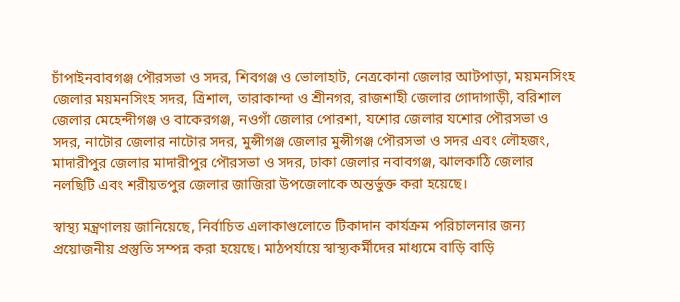চাঁপাইনবাবগঞ্জ পৌরসভা ও সদর, শিবগঞ্জ ও ভোলাহাট, নেত্রকোনা জেলার আটপাড়া, ময়মনসিংহ জেলার ময়মনসিংহ সদর, ত্রিশাল, তারাকান্দা ও শ্রীনগর, রাজশাহী জেলার গোদাগাড়ী, বরিশাল জেলার মেহেন্দীগঞ্জ ও বাকেরগঞ্জ, নওগাঁ জেলার পোরশা, যশোর জেলার যশোর পৌরসভা ও সদর, নাটোর জেলার নাটোর সদর, মুন্সীগঞ্জ জেলার মুন্সীগঞ্জ পৌরসভা ও সদর এবং লৌহজং, মাদারীপুর জেলার মাদারীপুর পৌরসভা ও সদর, ঢাকা জেলার নবাবগঞ্জ, ঝালকাঠি জেলার নলছিটি এবং শরীয়তপুর জেলার জাজিরা উপজেলাকে অন্তর্ভুক্ত করা হয়েছে।

স্বাস্থ্য মন্ত্রণালয় জানিয়েছে, নির্বাচিত এলাকাগুলোতে টিকাদান কার্যক্রম পরিচালনার জন্য প্রয়োজনীয় প্রস্তুতি সম্পন্ন করা হয়েছে। মাঠপর্যায়ে স্বাস্থ্যকর্মীদের মাধ্যমে বাড়ি বাড়ি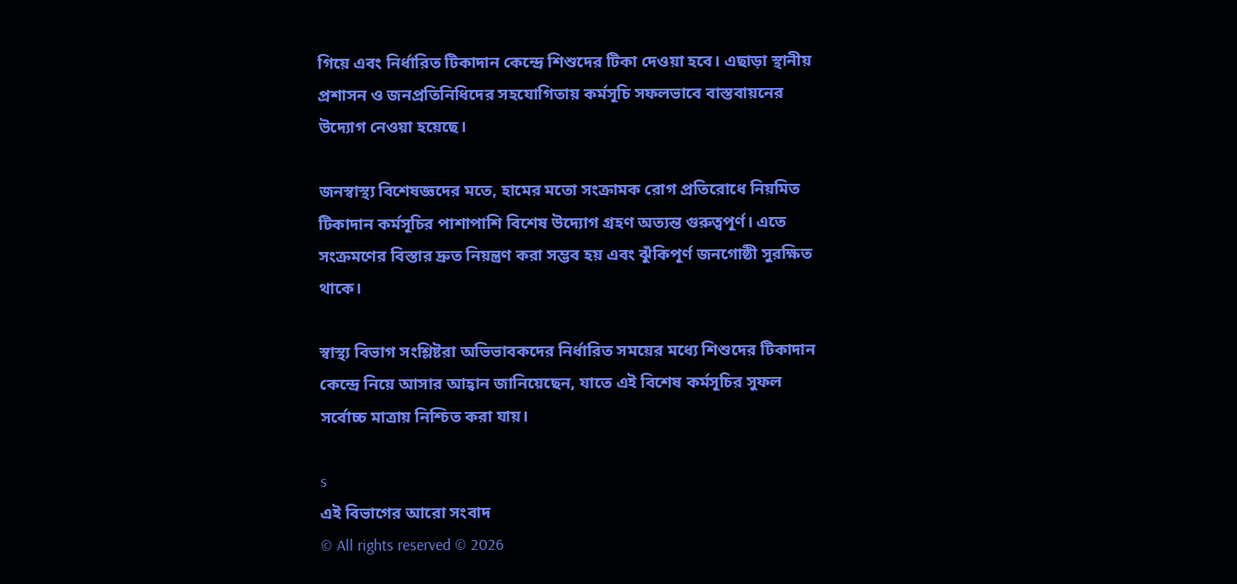গিয়ে এবং নির্ধারিত টিকাদান কেন্দ্রে শিশুদের টিকা দেওয়া হবে। এছাড়া স্থানীয় প্রশাসন ও জনপ্রতিনিধিদের সহযোগিতায় কর্মসূচি সফলভাবে বাস্তবায়নের উদ্যোগ নেওয়া হয়েছে।

জনস্বাস্থ্য বিশেষজ্ঞদের মতে, হামের মতো সংক্রামক রোগ প্রতিরোধে নিয়মিত টিকাদান কর্মসূচির পাশাপাশি বিশেষ উদ্যোগ গ্রহণ অত্যন্ত গুরুত্বপূর্ণ। এতে সংক্রমণের বিস্তার দ্রুত নিয়ন্ত্রণ করা সম্ভব হয় এবং ঝুঁকিপূর্ণ জনগোষ্ঠী সুরক্ষিত থাকে।

স্বাস্থ্য বিভাগ সংশ্লিষ্টরা অভিভাবকদের নির্ধারিত সময়ের মধ্যে শিশুদের টিকাদান কেন্দ্রে নিয়ে আসার আহ্বান জানিয়েছেন, যাতে এই বিশেষ কর্মসূচির সুফল সর্বোচ্চ মাত্রায় নিশ্চিত করা যায়।

s
এই বিভাগের আরো সংবাদ
© All rights reserved © 2026